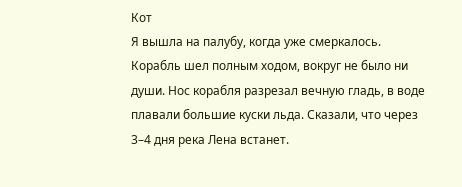Кот
Я вышла на палубу, когда уже смеркалось. Корабль шел полным ходом, вокруг не было ни души. Нос корабля разрезал вечную гладь, в воде плавали большие куски льда. Сказали, что через 3–4 дня река Лена встанет.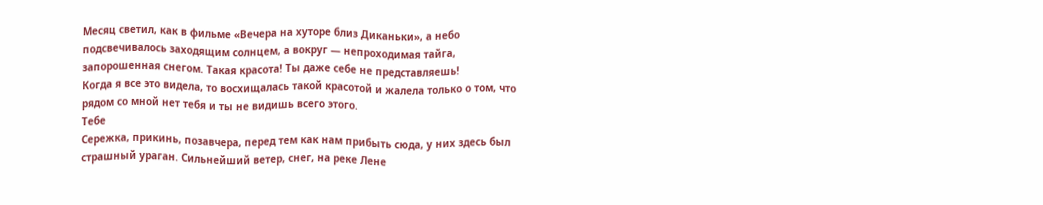Месяц светил, как в фильме «Вечера на хуторе близ Диканьки», а небо подсвечивалось заходящим солнцем, а вокруг — непроходимая тайга, запорошенная снегом. Такая красота! Ты даже себе не представляешь!
Когда я все это видела, то восхищалась такой красотой и жалела только о том, что рядом со мной нет тебя и ты не видишь всего этого.
Тебе
Сережка, прикинь, позавчера, перед тем как нам прибыть сюда, у них здесь был страшный ураган. Сильнейший ветер, снег, на реке Лене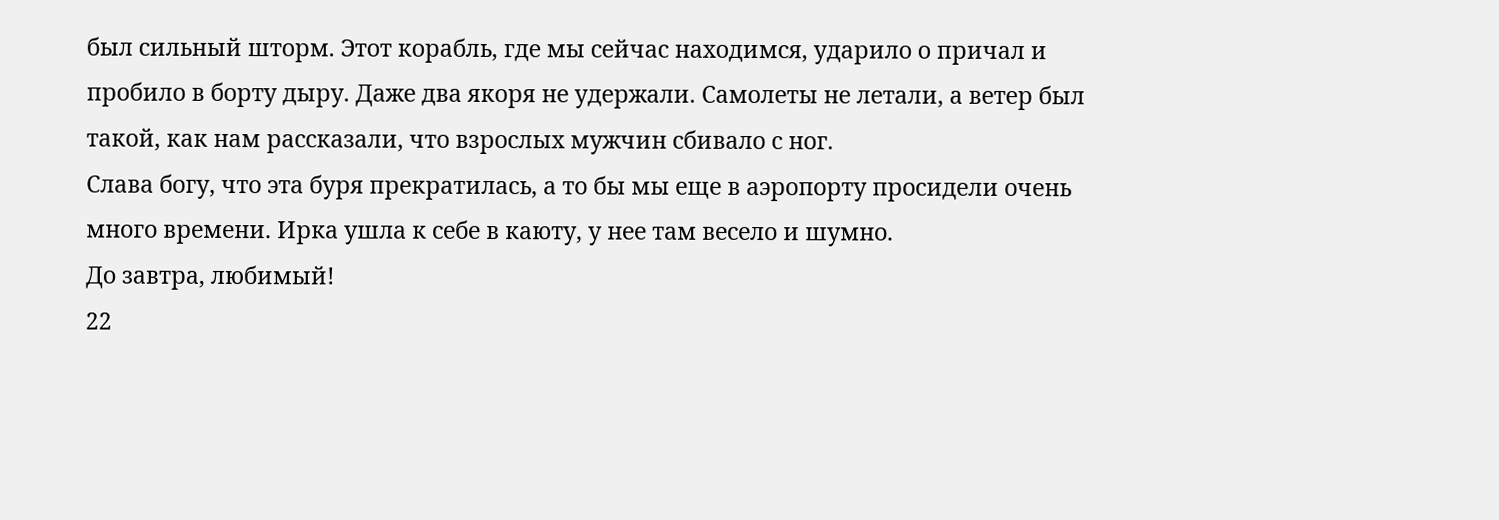был сильный шторм. Этот корабль, где мы сейчас находимся, ударило о причал и пробило в борту дыру. Даже два якоря не удержали. Самолеты не летали, а ветер был такой, как нам рассказали, что взрослых мужчин сбивало с ног.
Слава богу, что эта буря прекратилась, а то бы мы еще в аэропорту просидели очень много времени. Ирка ушла к себе в каюту, у нее там весело и шумно.
До завтра, любимый!
22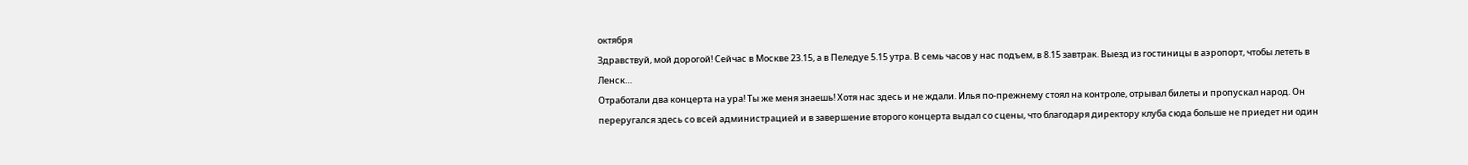октября
Здравствуй, мой дорогой! Сейчас в Москве 23.15, а в Пеледуе 5.15 утра. В семь часов у нас подъем, в 8.15 завтрак. Выезд из гостиницы в аэропорт, чтобы лететь в Ленск…
Отработали два концерта на ура! Ты же меня знаешь! Хотя нас здесь и не ждали. Илья по-прежнему стоял на контроле, отрывал билеты и пропускал народ. Он переругался здесь со всей администрацией и в завершение второго концерта выдал со сцены, что благодаря директору клуба сюда больше не приедет ни один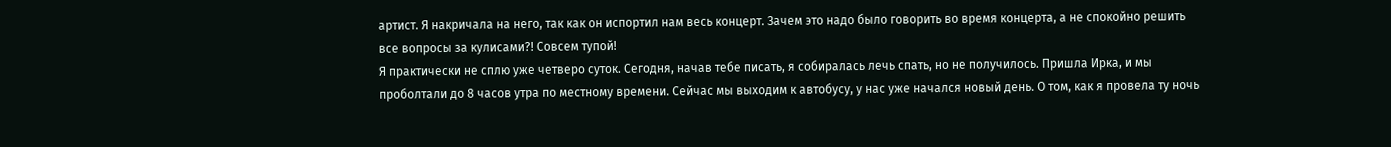артист. Я накричала на него, так как он испортил нам весь концерт. Зачем это надо было говорить во время концерта, а не спокойно решить все вопросы за кулисами?! Совсем тупой!
Я практически не сплю уже четверо суток. Сегодня, начав тебе писать, я собиралась лечь спать, но не получилось. Пришла Ирка, и мы проболтали до 8 часов утра по местному времени. Сейчас мы выходим к автобусу, у нас уже начался новый день. О том, как я провела ту ночь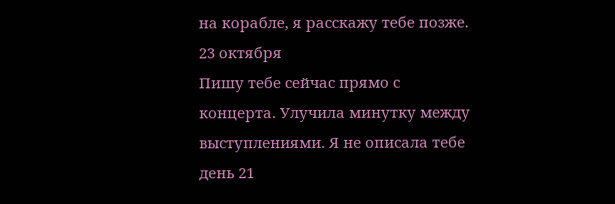на корабле, я расскажу тебе позже.
23 октября
Пишу тебе сейчас прямо с концерта. Улучила минутку между выступлениями. Я не описала тебе день 21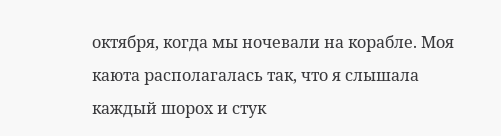октября, когда мы ночевали на корабле. Моя каюта располагалась так, что я слышала каждый шорох и стук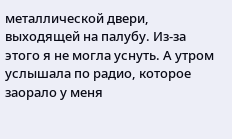металлической двери, выходящей на палубу. Из-за этого я не могла уснуть. А утром услышала по радио, которое заорало у меня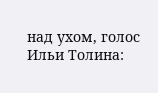над ухом, голос Ильи Толина: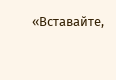«Вставайте,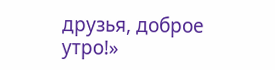друзья, доброе утро!»